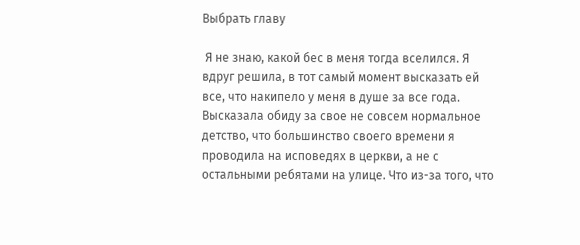Выбрать главу

 Я не знаю, какой бес в меня тогда вселился. Я вдруг решила, в тот самый момент высказать ей все, что накипело у меня в душе за все года. Высказала обиду за свое не совсем нормальное детство, что большинство своего времени я проводила на исповедях в церкви, а не с остальными ребятами на улице. Что из-за того, что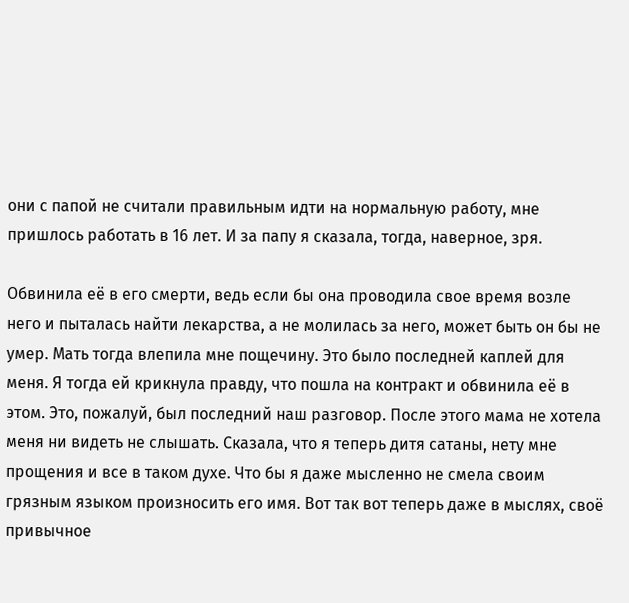они с папой не считали правильным идти на нормальную работу, мне пришлось работать в 16 лет. И за папу я сказала, тогда, наверное, зря.

Обвинила её в его смерти, ведь если бы она проводила свое время возле него и пыталась найти лекарства, а не молилась за него, может быть он бы не умер. Мать тогда влепила мне пощечину. Это было последней каплей для меня. Я тогда ей крикнула правду, что пошла на контракт и обвинила её в этом. Это, пожалуй, был последний наш разговор. После этого мама не хотела меня ни видеть не слышать. Сказала, что я теперь дитя сатаны, нету мне прощения и все в таком духе. Что бы я даже мысленно не смела своим грязным языком произносить его имя. Вот так вот теперь даже в мыслях, своё привычное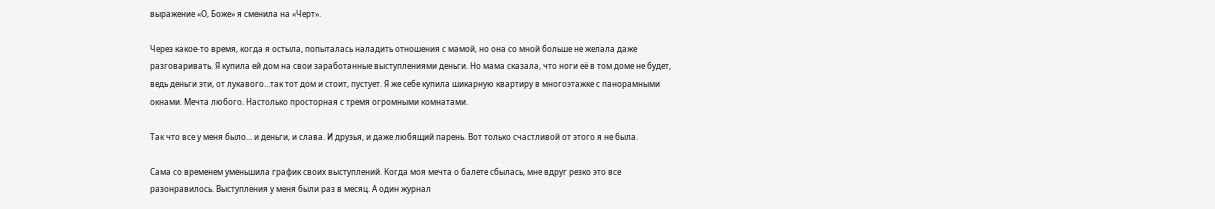выражение «О, Боже» я сменила на «Черт».

Через какое-то время, когда я остыла, попыталась наладить отношения с мамой, но она со мной больше не желала даже разговаривать. Я купила ей дом на свои заработанные выступлениями деньги. Но мама сказала, что ноги её в том доме не будет, ведь деньги эти, от лукавого…так тот дом и стоит, пустует. Я же себе купила шикарную квартиру в многоэтажке с панорамными окнами. Мечта любого. Настолько просторная с тремя огромными комнатами.

Так что все у меня было… и деньги, и слава. И друзья, и даже любящий парень. Вот только счастливой от этого я не была.

Сама со временем уменьшила график своих выступлений. Когда моя мечта о балете сбылась, мне вдруг резко это все разонравилось. Выступления у меня были раз в месяц. А один журнал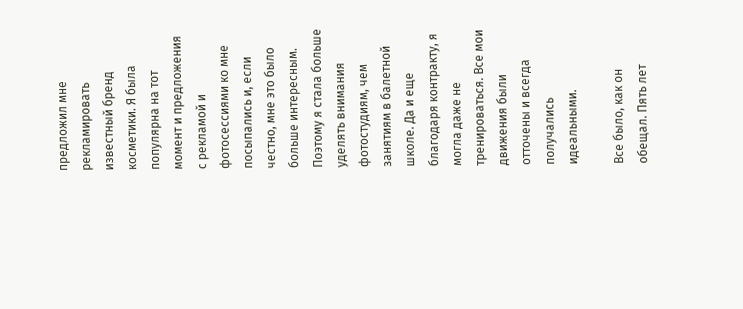предложил мне рекламировать известный бренд косметики. Я была популярна на тот момент и предложения с рекламой и фотосессиями ко мне посыпались и, если честно, мне это было больше интересным. Поэтому я стала больше уделять внимания фотостудиям, чем занятиям в балетной школе. Да и еще благодаря контракту, я могла даже не тренироваться. Все мои движения были отточены и всегда получались идеальными.

Все было, как он обещал. Пять лет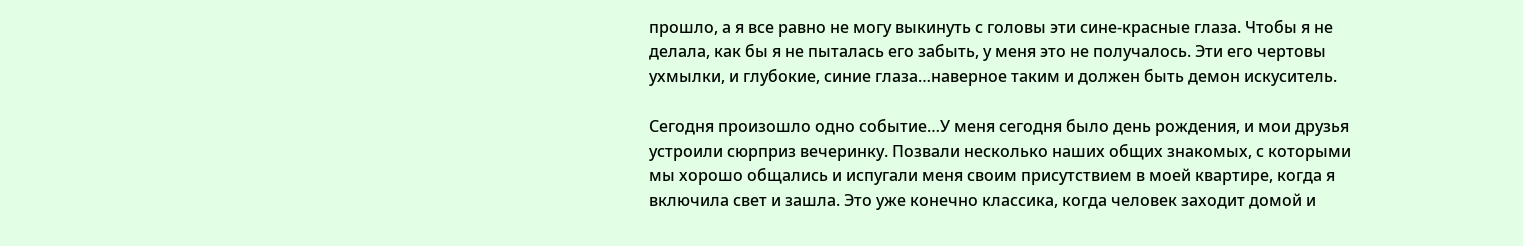прошло, а я все равно не могу выкинуть с головы эти сине-красные глаза. Чтобы я не делала, как бы я не пыталась его забыть, у меня это не получалось. Эти его чертовы ухмылки, и глубокие, синие глаза…наверное таким и должен быть демон искуситель.

Сегодня произошло одно событие…У меня сегодня было день рождения, и мои друзья устроили сюрприз вечеринку. Позвали несколько наших общих знакомых, с которыми мы хорошо общались и испугали меня своим присутствием в моей квартире, когда я включила свет и зашла. Это уже конечно классика, когда человек заходит домой и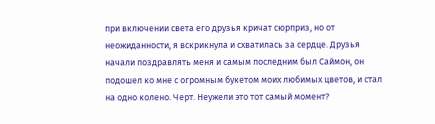при включении света его друзья кричат сюрприз, но от неожиданности, я вскрикнула и схватилась за сердце. Друзья начали поздравлять меня и самым последним был Саймон, он подошел ко мне с огромным букетом моих любимых цветов, и стал на одно колено. Черт. Неужели это тот самый момент?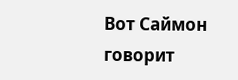Вот Саймон говорит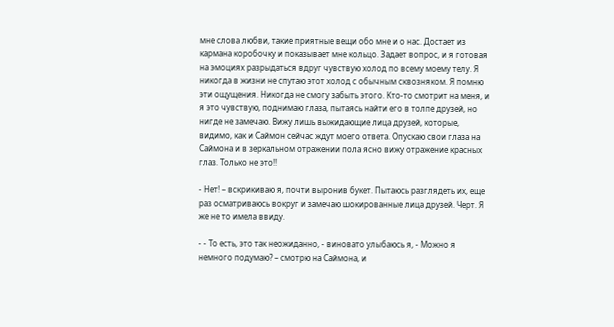мне слова любви, такие приятные вещи обо мне и о нас. Достает из кармана коробочку и показывает мне кольцо. Задает вопрос, и я готовая на эмоциях разрыдаться вдруг чувствую холод по всему моему телу. Я никогда в жизни не спутаю этот холод с обычным сквозняком. Я помню эти ощущения. Никогда не смогу забыть этого. Кто-то смотрит на меня, и я это чувствую, поднимаю глаза, пытаясь найти его в толпе друзей, но нигде не замечаю. Вижу лишь выжидающие лица друзей, которые, видимо, как и Саймон сейчас ждут моего ответа. Опускаю свои глаза на Саймона и в зеркальном отражении пола ясно вижу отражение красных глаз. Только не это!!

- Нет! – вскрикиваю я, почти выронив букет. Пытаюсь разглядеть их, еще раз осматриваюсь вокруг и замечаю шокированные лица друзей. Черт. Я же не то имела ввиду.

- - То есть, это так неожиданно, - виновато улыбаюсь я, - Можно я немного подумаю? – смотрю на Саймона, и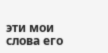эти мои слова его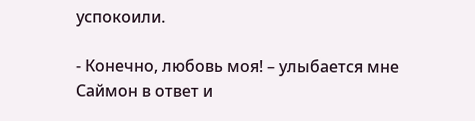успокоили.

- Конечно, любовь моя! – улыбается мне Саймон в ответ и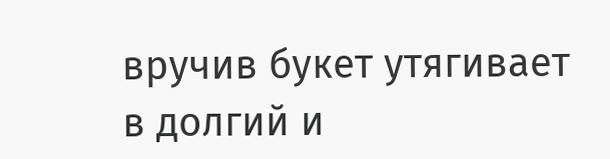вручив букет утягивает в долгий и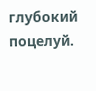глубокий поцелуй.